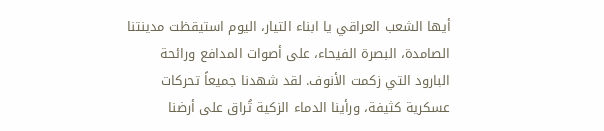أيها الشعب العراقي يا ابناء التيار، اليوم استيقظت مدينتنا الصامدة، البصرة الفيحاء، على أصوات المدافع ورائحة البارود التي زكمت الأنوف. لقد شهدنا جميعاً تحركات عسكرية كثيفة، ورأينا الدماء الزكية تُراق على أرضنا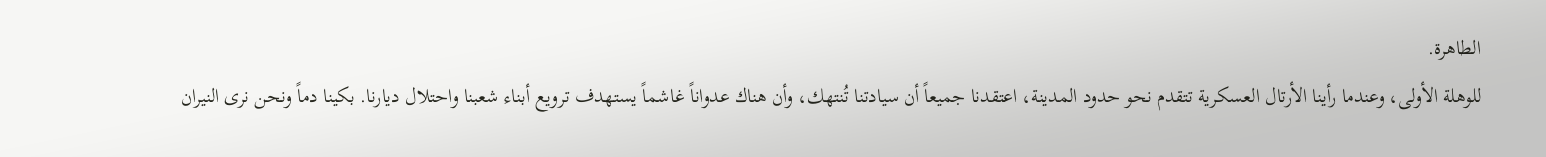الطاهرة.
للوهلة الأولى، وعندما رأينا الأرتال العسكرية تتقدم نحو حدود المدينة، اعتقدنا جميعاً أن سيادتنا تُنتهك، وأن هناك عدواناً غاشماً يستهدف ترويع أبناء شعبنا واحتلال ديارنا. بكينا دماً ونحن نرى النيران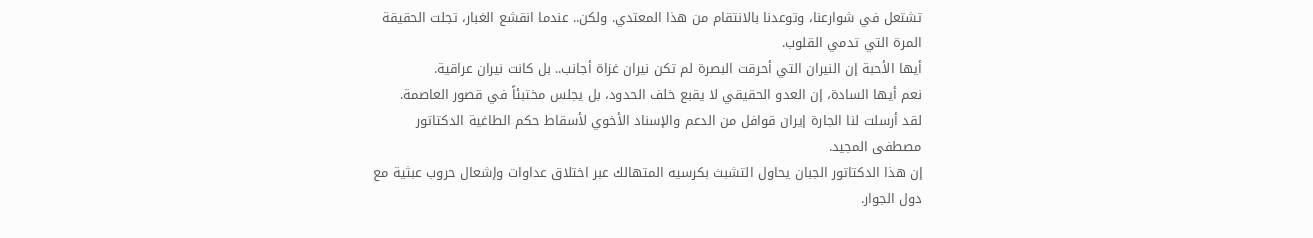تشتعل في شوارعنا، وتوعدنا بالانتقام من هذا المعتدي. ولكن.. عندما انقشع الغبار، تجلت الحقيقة المرة التي تدمي القلوب.
أيها الأحبة إن النيران التي أحرقت البصرة لم تكن نيران غزاة أجانب.. بل كانت نيران عراقية.
نعم أيها السادة، إن العدو الحقيقي لا يقبع خلف الحدود، بل يجلس مختبئاً في قصور العاصمة.
لقد أرسلت لنا الجارة إيران قوافل من الدعم والإسناد الأخوي لأسقاط حكم الطاغية الدكتاتور مصطفى المجيد.
إن هذا الدكتاتور الجبان يحاول التشبث بكرسيه المتهالك عبر اختلاق عداوات وإشعال حروب عبثية مع دول الجوار.